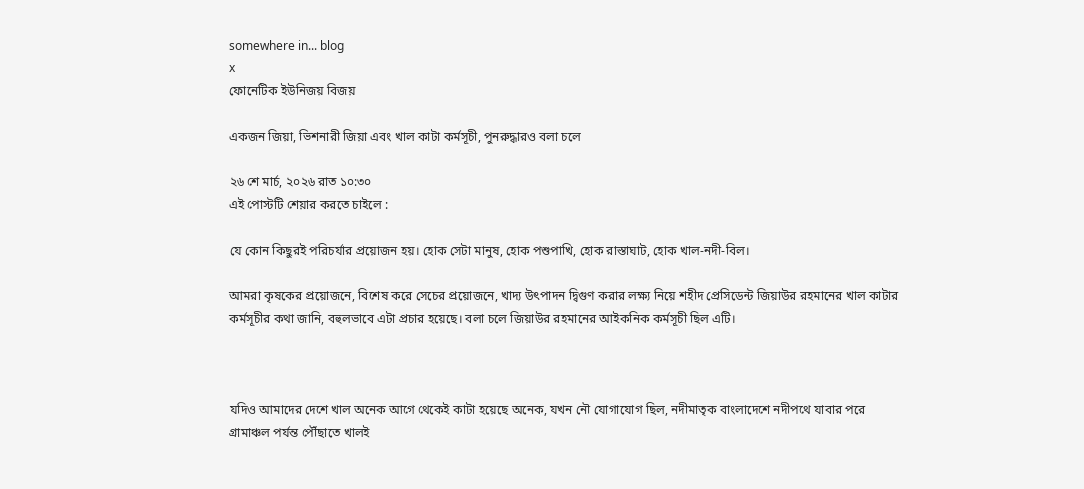somewhere in... blog
x
ফোনেটিক ইউনিজয় বিজয়

একজন জিয়া, ভিশনারী জিয়া এবং খাল কাটা কর্মসূচী, পুনরুদ্ধারও বলা চলে

২৬ শে মার্চ, ২০২৬ রাত ১০:৩০
এই পোস্টটি শেয়ার করতে চাইলে :

যে কোন কিছুরই পরিচর্যার প্রয়োজন হয়। হোক সেটা মানুষ, হোক পশুপাখি, হোক রাস্তাঘাট, হোক খাল-নদী-বিল।

আমরা কৃষকের প্রয়োজনে, বিশেষ করে সেচের প্রয়োজনে, খাদ্য উৎপাদন দ্বিগুণ করার লক্ষ্য নিয়ে শহীদ প্রেসিডেন্ট জিয়াউর রহমানের খাল কাটার কর্মসূচীর কথা জানি, বহুলভাবে এটা প্রচার হয়েছে। বলা চলে জিয়াউর রহমানের আইকনিক কর্মসূচী ছিল এটি।



যদিও আমাদের দেশে খাল অনেক আগে থেকেই কাটা হয়েছে অনেক, যখন নৌ যোগাযোগ ছিল, নদীমাতৃক বাংলাদেশে নদীপথে যাবার পরে গ্রামাঞ্চল পর্যন্ত পৌঁছাতে খালই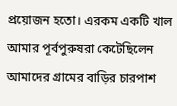প্রয়োজন হতো। এরকম একটি খাল আমার পূর্বপুরুষরা কেটেছিলেন আমাদের গ্রামের বাড়ির চারপাশ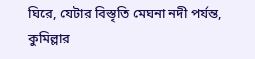ঘিরে, যেটার বিস্তৃতি মেঘনা নদী পর্যন্ত, কুমিল্লার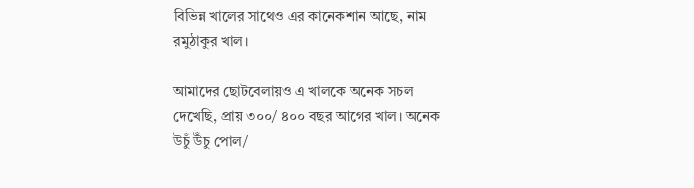বিভিন্ন খালের সাথেও এর কানেকশান আছে, নাম রমুঠাকুর খাল।

আমাদের ছোটবেলায়ও এ খালকে অনেক সচল দেখেছি, প্রায় ৩০০/ ৪০০ বছর আগের খাল। অনেক উচুঁ উঁচু পোল/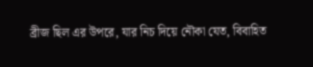ব্রীজ ছিল এর উপরে, যার নিচ দিয়ে নৌকা যেত, বিবাহিত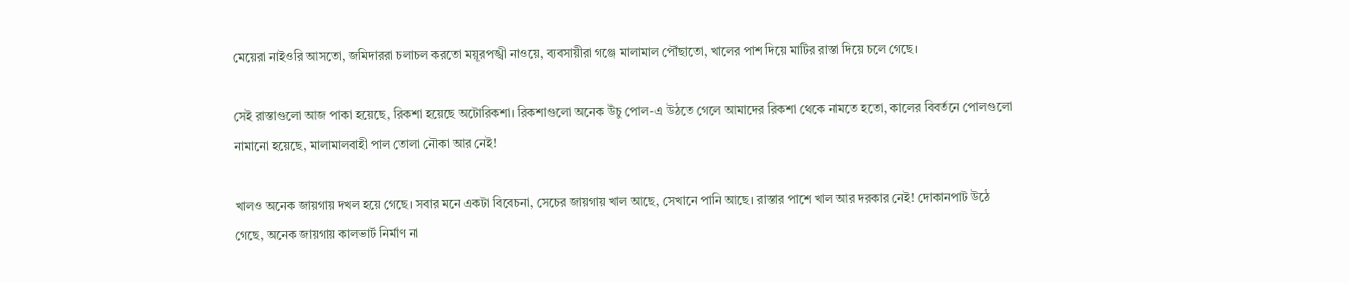মেয়েরা নাইওরি আসতো, জমিদাররা চলাচল করতো ময়ূরপঙ্খী নাওয়ে, ব্যবসায়ীরা গঞ্জে মালামাল পৌঁছাতো, খালের পাশ দিয়ে মাটির রাস্তা দিয়ে চলে গেছে।

সেই রাস্তাগুলো আজ পাকা হয়েছে, রিকশা হয়েছে অটোরিকশা। রিকশাগুলো অনেক উঁচু পোল-এ উঠতে গেলে আমাদের রিকশা থেকে নামতে হতো, কালের বিবর্তনে পোলগুলো নামানো হয়েছে, মালামালবাহী পাল তোলা নৌকা আর নেই!

খালও অনেক জায়গায় দখল হয়ে গেছে। সবার মনে একটা বিবেচনা, সেচের জায়গায় খাল আছে, সেখানে পানি আছে। রাস্তার পাশে খাল আর দরকার নেই! দোকানপাট উঠে গেছে, অনেক জায়গায় কালভার্ট নির্মাণ না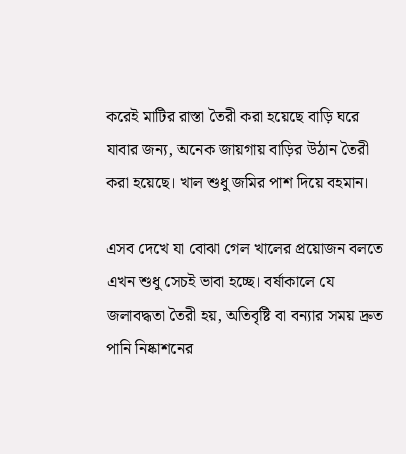করেই মাটির রাস্তা তৈরী করা হয়েছে বাড়ি ঘরে যাবার জন্য, অনেক জায়গায় বাড়ির উঠান তৈরী করা হয়েছে। খাল শুধু জমির পাশ দিয়ে বহমান।

এসব দেখে যা বোঝা গেল খালের প্রয়োজন বলতে এখন শুধু সেচই ভাবা হচ্ছে। বর্ষাকালে যে জলাবদ্ধতা তৈরী হয়, অতিবৃষ্টি বা বন্যার সময় দ্রুত পানি নিষ্কাশনের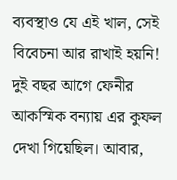ব্যবস্থাও যে এই খাল, সেই বিবেচনা আর রাখাই হয়নি! দুই বছর আগে ফেনীর আকস্মিক বন্যায় এর কুফল দেখা গিয়েছিল। আবার,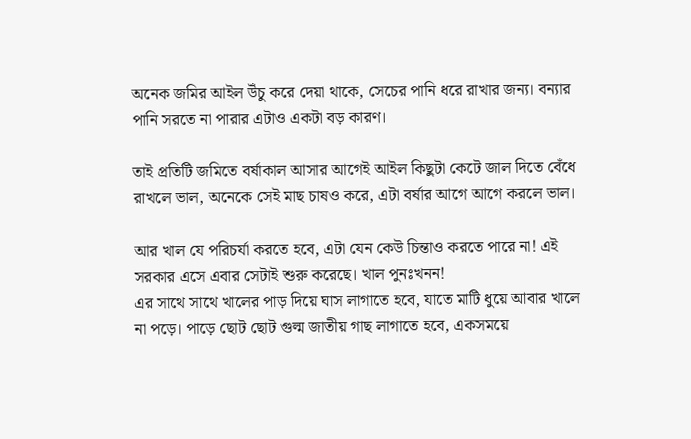অনেক জমির আইল উঁচু করে দেয়া থাকে, সেচের পানি ধরে রাখার জন্য। বন্যার পানি সরতে না পারার এটাও একটা বড় কারণ।

তাই প্রতিটি জমিতে বর্ষাকাল আসার আগেই আইল কিছুটা কেটে জাল দিতে বেঁধে রাখলে ভাল, অনেকে সেই মাছ চাষও করে, এটা বর্ষার আগে আগে করলে ভাল।

আর খাল যে পরিচর্যা করতে হবে, এটা যেন কেউ চিন্তাও করতে পারে না! এই সরকার এসে এবার সেটাই শুরু করেছে। খাল পুনঃখনন!
এর সাথে সাথে খালের পাড় দিয়ে ঘাস লাগাতে হবে, যাতে মাটি ধুয়ে আবার খালে না পড়ে। পাড়ে ছোট ছোট গুল্ম জাতীয় গাছ লাগাতে হবে, একসময়ে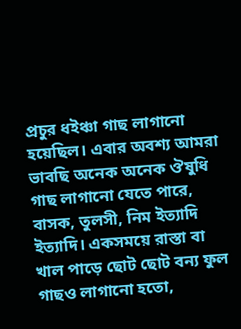প্রচুর ধইঞ্চা গাছ লাগানো হয়েছিল। এবার অবশ্য আমরা ভাবছি অনেক অনেক ঔষুধি গাছ লাগানো যেতে পারে, বাসক, তুলসী, নিম ইত্যাদি ইত্যাদি। একসময়ে রাস্তা বা খাল পাড়ে ছোট ছোট বন্য ফুল গাছও লাগানো হতো,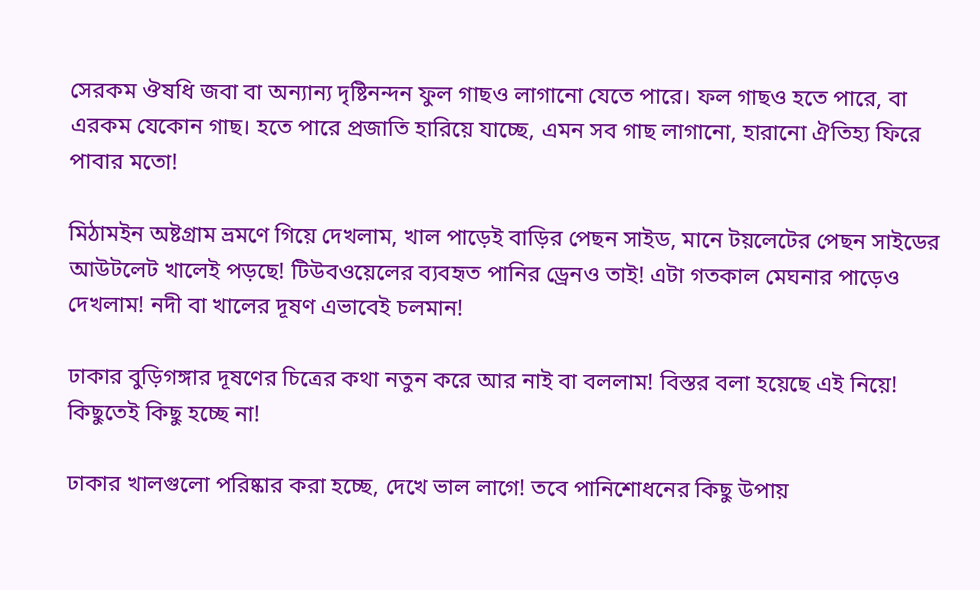সেরকম ঔষধি জবা বা অন্যান্য দৃষ্টিনন্দন ফুল গাছও লাগানো যেতে পারে। ফল গাছও হতে পারে, বা এরকম যেকোন গাছ। হতে পারে প্রজাতি হারিয়ে যাচ্ছে, এমন সব গাছ লাগানো, হারানো ঐতিহ্য ফিরে পাবার মতো!

মিঠামইন অষ্টগ্রাম ভ্রমণে গিয়ে দেখলাম, খাল পাড়েই বাড়ির পেছন সাইড, মানে টয়লেটের পেছন সাইডের আউটলেট খালেই পড়ছে! টিউবওয়েলের ব্যবহৃত পানির ড্রেনও তাই! এটা গতকাল মেঘনার পাড়েও দেখলাম! নদী বা খালের দূষণ এভাবেই চলমান!

ঢাকার বুড়িগঙ্গার দূষণের চিত্রের কথা নতুন করে আর নাই বা বললাম! বিস্তর বলা হয়েছে এই নিয়ে! কিছুতেই কিছু হচ্ছে না!

ঢাকার খালগুলো পরিষ্কার করা হচ্ছে, দেখে ভাল লাগে! তবে পানিশোধনের কিছু উপায়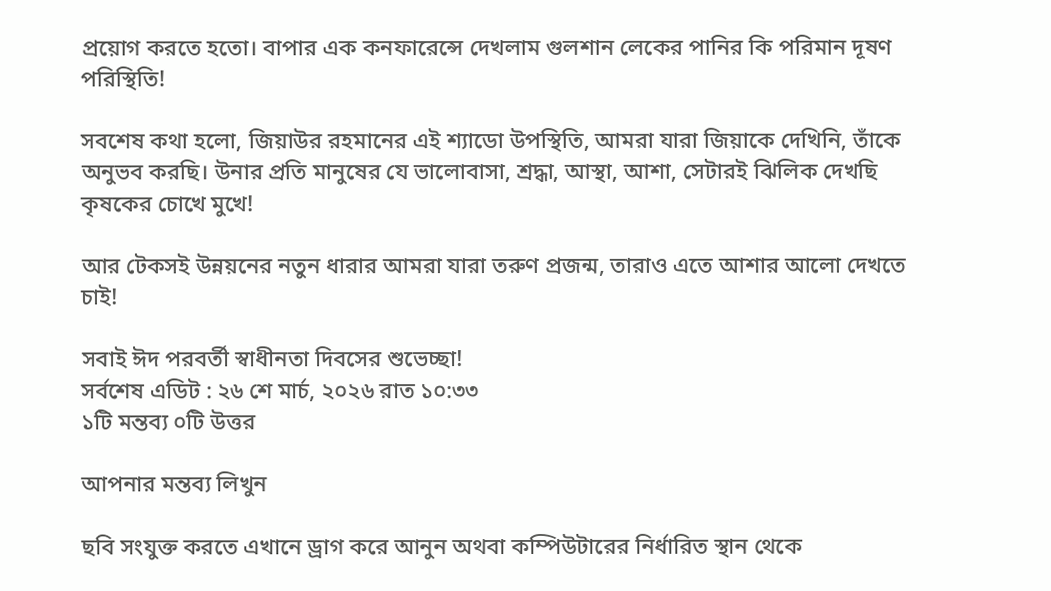প্রয়োগ করতে হতো। বাপার এক কনফারেন্সে দেখলাম গুলশান লেকের পানির কি পরিমান দূষণ পরিস্থিতি!

সবশেষ কথা হলো, জিয়াউর রহমানের এই শ্যাডো উপস্থিতি, আমরা যারা জিয়াকে দেখিনি, তাঁকে অনুভব করছি। উনার প্রতি মানুষের যে ভালোবাসা, শ্রদ্ধা, আস্থা, আশা, সেটারই ঝিলিক দেখছি কৃষকের চোখে মুখে!

আর টেকসই উন্নয়নের নতুন ধারার আমরা যারা তরুণ প্রজন্ম, তারাও এতে আশার আলো দেখতে চাই!

সবাই ঈদ পরবর্তী স্বাধীনতা দিবসের শুভেচ্ছা!
সর্বশেষ এডিট : ২৬ শে মার্চ, ২০২৬ রাত ১০:৩৩
১টি মন্তব্য ০টি উত্তর

আপনার মন্তব্য লিখুন

ছবি সংযুক্ত করতে এখানে ড্রাগ করে আনুন অথবা কম্পিউটারের নির্ধারিত স্থান থেকে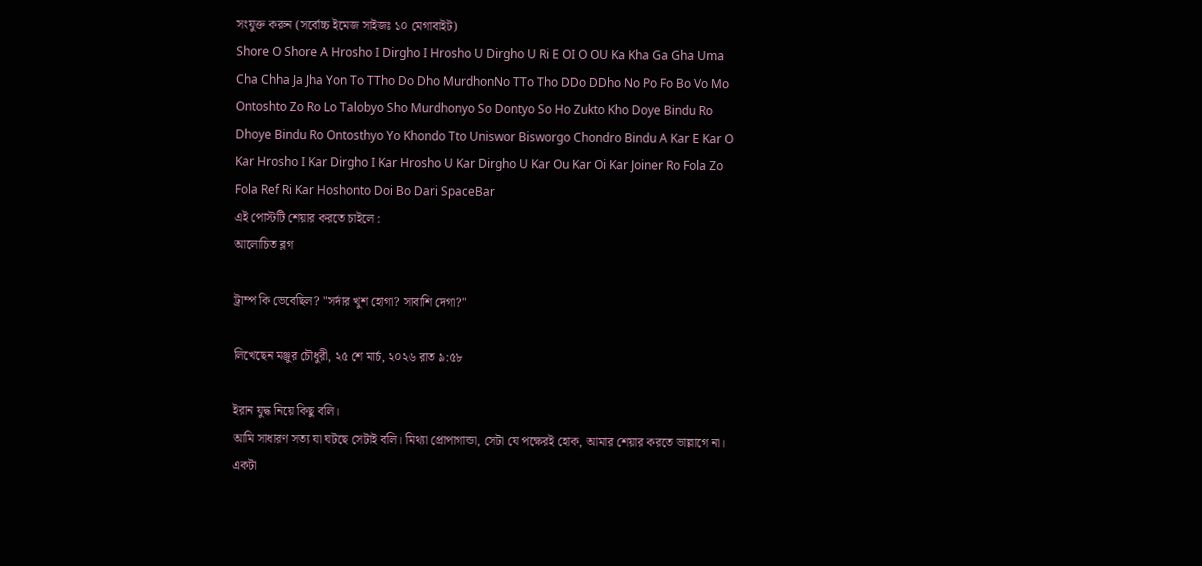সংযুক্ত করুন (সর্বোচ্চ ইমেজ সাইজঃ ১০ মেগাবাইট)
Shore O Shore A Hrosho I Dirgho I Hrosho U Dirgho U Ri E OI O OU Ka Kha Ga Gha Uma Cha Chha Ja Jha Yon To TTho Do Dho MurdhonNo TTo Tho DDo DDho No Po Fo Bo Vo Mo Ontoshto Zo Ro Lo Talobyo Sho Murdhonyo So Dontyo So Ho Zukto Kho Doye Bindu Ro Dhoye Bindu Ro Ontosthyo Yo Khondo Tto Uniswor Bisworgo Chondro Bindu A Kar E Kar O Kar Hrosho I Kar Dirgho I Kar Hrosho U Kar Dirgho U Kar Ou Kar Oi Kar Joiner Ro Fola Zo Fola Ref Ri Kar Hoshonto Doi Bo Dari SpaceBar
এই পোস্টটি শেয়ার করতে চাইলে :
আলোচিত ব্লগ

ট্রাম্প কি ভেবেছিল? "সর্দার খুশ হোগা? সাবাশি দেগা?"

লিখেছেন মঞ্জুর চৌধুরী, ২৫ শে মার্চ, ২০২৬ রাত ৯:৫৮

ইরান যুদ্ধ নিয়ে কিছু বলি।
আমি সাধারণ সত্য যা ঘটছে সেটাই বলি। মিথ্যা প্রোপাগান্ডা, সেটা যে পক্ষেরই হোক, আমার শেয়ার করতে ভাল্লাগে না।
একটা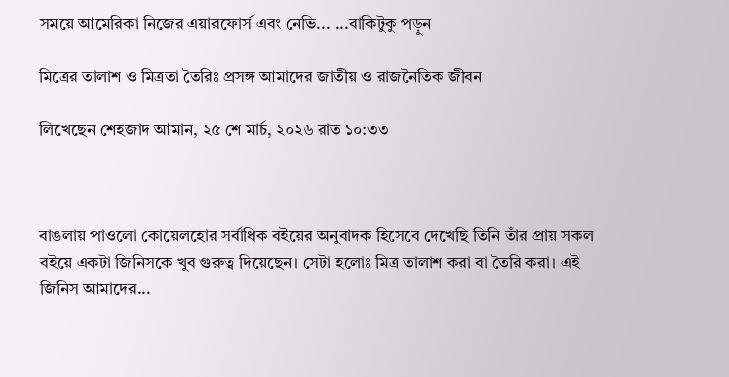সময়ে আমেরিকা নিজের এয়ারফোর্স এবং নেভি... ...বাকিটুকু পড়ুন

মিত্রের তালাশ ও মিত্রতা তৈরিঃ প্রসঙ্গ আমাদের জাতীয় ও রাজনৈতিক জীবন

লিখেছেন শেহজাদ আমান, ২৫ শে মার্চ, ২০২৬ রাত ১০:৩৩



বাঙলায় পাওলো কোয়েলহোর সর্বাধিক বইয়ের অনুবাদক হিসেবে দেখেছি তিনি তাঁর প্রায় সকল বইয়ে একটা জিনিসকে খুব গুরুত্ব দিয়েছেন। সেটা হলোঃ মিত্র তালাশ করা বা তৈরি করা। এই জিনিস আমাদের...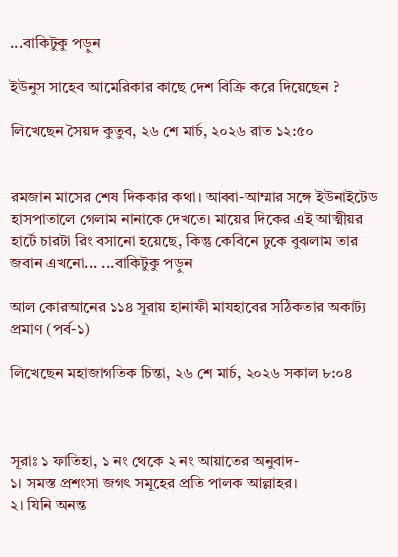...বাকিটুকু পড়ুন

ইউনুস সাহেব আমেরিকার কাছে দেশ বিক্রি করে দিয়েছেন ?

লিখেছেন সৈয়দ কুতুব, ২৬ শে মার্চ, ২০২৬ রাত ১২:৫০


রমজান মাসের শেষ দিককার কথা। আব্বা-আম্মার সঙ্গে ইউনাইটেড হাসপাতালে গেলাম নানাকে দেখতে। মায়ের দিকের এই আত্মীয়র হার্টে চারটা রিং বসানো হয়েছে, কিন্তু কেবিনে ঢুকে বুঝলাম তার জবান এখনো... ...বাকিটুকু পড়ুন

আল কোরআনের ১১৪ সূরায় হানাফী মাযহাবের সঠিকতার অকাট্য প্রমাণ (পর্ব-১)

লিখেছেন মহাজাগতিক চিন্তা, ২৬ শে মার্চ, ২০২৬ সকাল ৮:০৪



সূরাঃ ১ ফাতিহা, ১ নং থেকে ২ নং আয়াতের অনুবাদ-
১। সমস্ত প্রশংসা জগৎ সমূহের প্রতি পালক আল্লাহর।
২। যিনি অনন্ত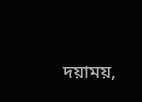দয়াময়,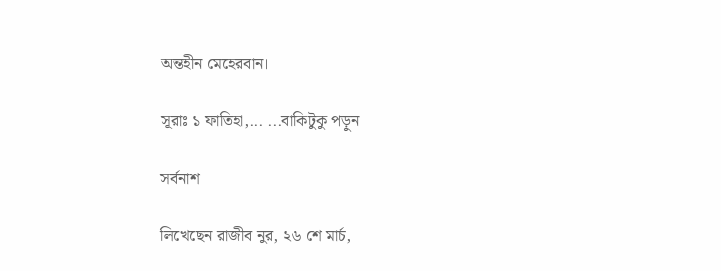অন্তহীন মেহেরবান।

সূরাঃ ১ ফাতিহা,... ...বাকিটুকু পড়ুন

সর্বনাশ

লিখেছেন রাজীব নুর, ২৬ শে মার্চ,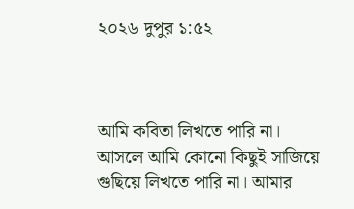২০২৬ দুপুর ১:৫২



আমি কবিতা লিখতে পারি না।
আসলে আমি কোনো কিছুই সাজিয়ে গুছিয়ে লিখতে পারি না। আমার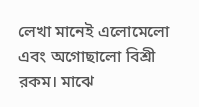লেখা মানেই এলোমেলো এবং অগোছালো বিশ্রী রকম। মাঝে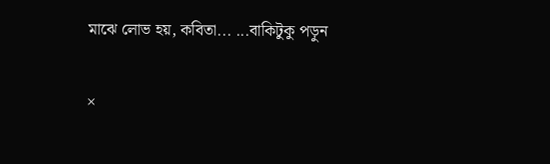মাঝে লোভ হয়, কবিতা... ...বাকিটুকু পড়ুন

×